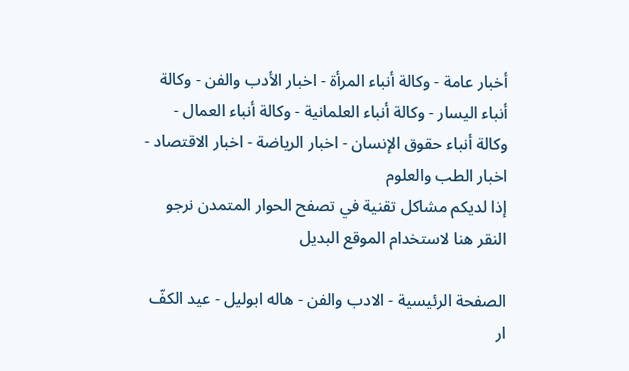أخبار عامة - وكالة أنباء المرأة - اخبار الأدب والفن - وكالة أنباء اليسار - وكالة أنباء العلمانية - وكالة أنباء العمال - وكالة أنباء حقوق الإنسان - اخبار الرياضة - اخبار الاقتصاد - اخبار الطب والعلوم
إذا لديكم مشاكل تقنية في تصفح الحوار المتمدن نرجو النقر هنا لاستخدام الموقع البديل

الصفحة الرئيسية - الادب والفن - هاله ابوليل - عيد الكفّ ار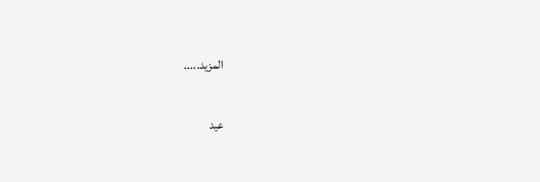المزيد.....

عيد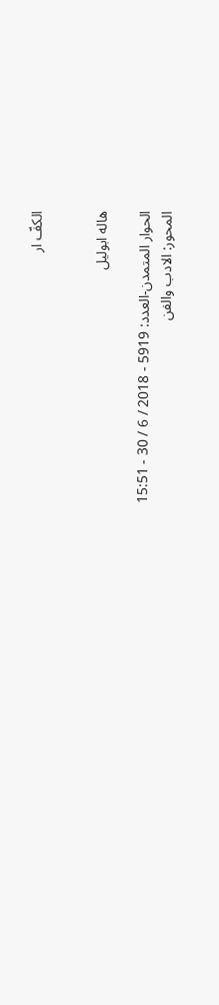الكفّ ار


هاله ابوليل

الحوار المتمدن-العدد: 5919 - 2018 / 6 / 30 - 15:51
المحور: الادب والفن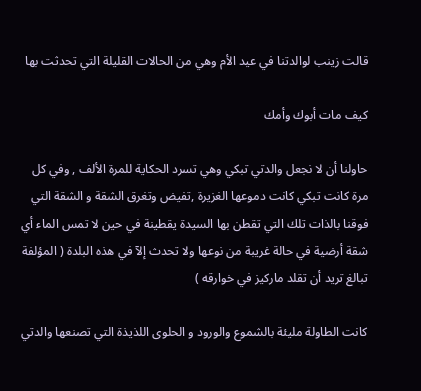قالت زينب لوالدتنا في عيد الأم وهي من الحالات القليلة التي تحدثت بها

كيف مات أبوك وأمك

حاولنا أن لا نجعل والدتي تبكي وهي تسرد الحكاية للمرة الألف , وفي كل مرة كانت تبكي كانت دموعها الغزيرة ,تفيض وتغرق الشقة و الشقة التي فوقنا بالذات تلك التي تقطن بها السيدة يقطينة في حين لا تمس الماء أي شقة أرضية في حالة غريبة من نوعها ولا تحدث إلآ في هذه البلدة ( المؤلفة تبالغ تريد أن تقلد ماركيز في خوارقه )

كانت الطاولة مليئة بالشموع والورود و الحلوى اللذيذة التي تصنعها والدتي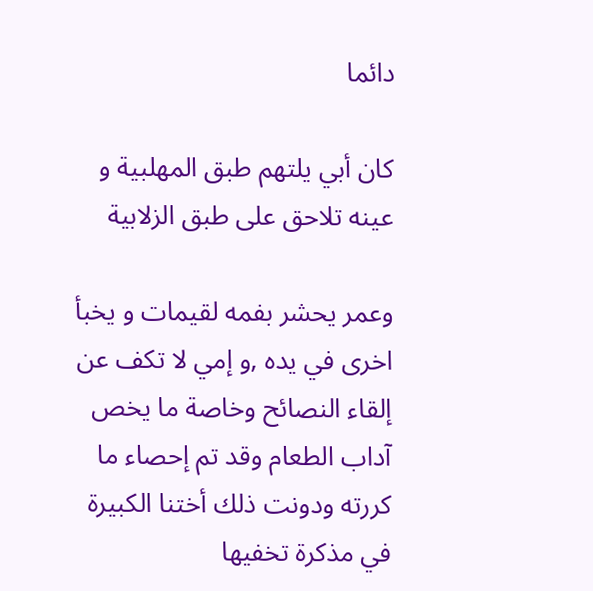دائما

كان أبي يلتهم طبق المهلبية و عينه تلاحق على طبق الزلابية

وعمر يحشر بفمه لقيمات و يخبأ اخرى في يده ,و إمي لا تكف عن إلقاء النصائح وخاصة ما يخص آداب الطعام وقد تم إحصاء ما كررته ودونت ذلك أختنا الكبيرة في مذكرة تخفيها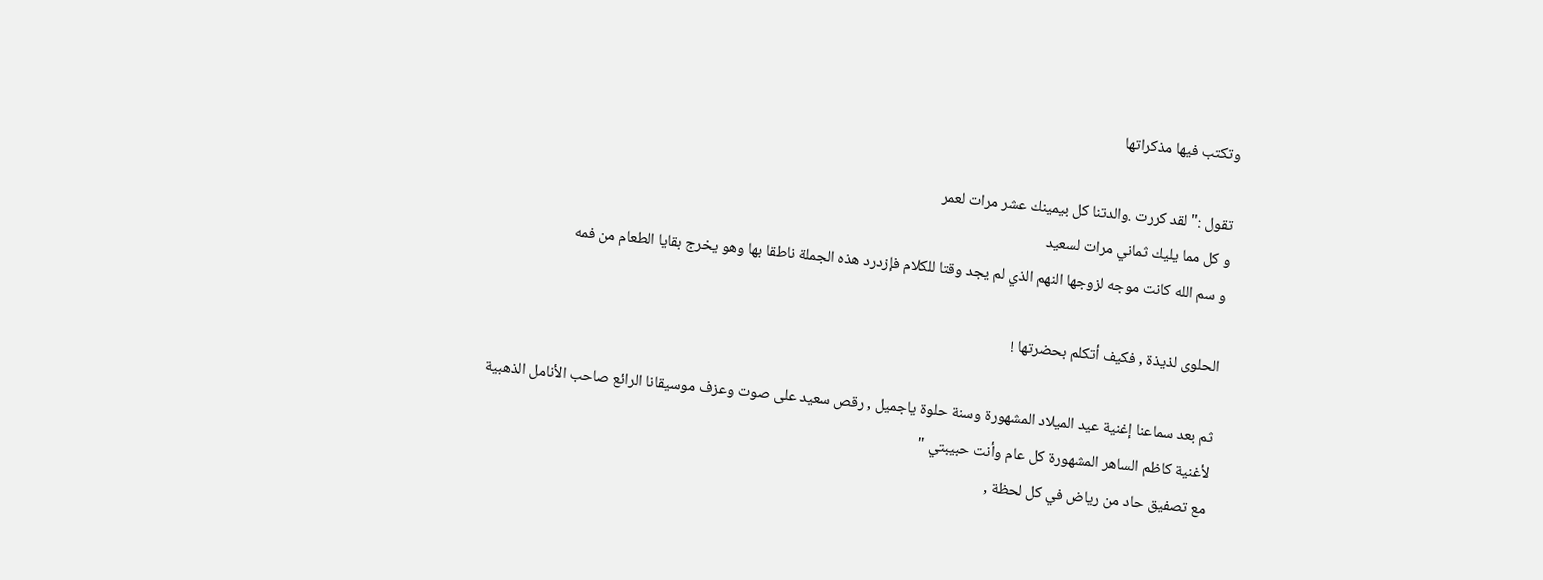وتكتب فيها مذكراتها

تقول :" لقد كررت .والدتنا كل بيمينك عشر مرات لعمر
و كل مما يليك ثماني مرات لسعيد
و سم الله كانت موجه لزوجها النهم الذي لم يجد وقتا للكلام فإزدرد هذه الجملة ناطقا بها وهو يخرج بقايا الطعام من فمه

الحلوى لذيذة , فكيف أتكلم بحضرتها !

ثم بعد سماعنا إغنية عيد الميلاد المشهورة وسنة حلوة ياجميل , رقص سعيد على صوت وعزف موسيقانا الرائع صاحب الأنامل الذهبية لأغنية كاظم الساهر المشهورة كل عام وأنت حبيبتي "
مع تصفيق حاد من رياض في كل لحظة ,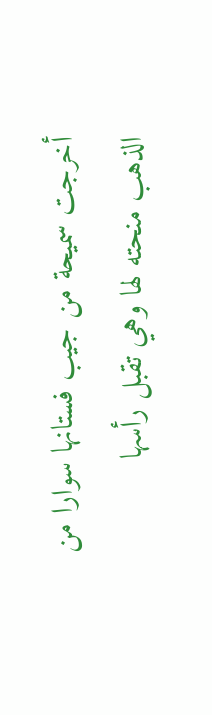أخرجت سميحة من جيب فستانها سوارا من الذهب منحته لها وهي تقبل رأسها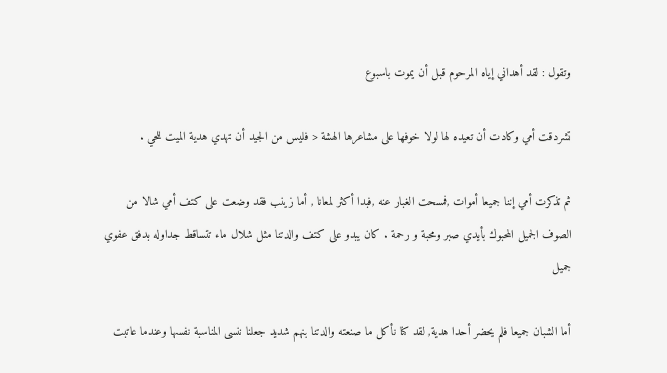وتقول : لقد أهداني إياه المرحوم قبل أن يموت باسبوع

تشردقت أمي وكادت أن تعيده لها لولا خوفها على مشاعرها الهشة < فليس من الجيد أن تهدي هدية الميت للحي .

ثم تذكرت أمي إننا جميعا أموات ,فمسحت الغبار عنه ,فبدا أكثر لمعانا , أما زينب فقد وضعت على كتف أمي شالا من الصوف الجميل المحبوك بأيدي صبر ومحبة و رحمة . كان يبدو على كتف والدتنا مثل شلال ماء تتساقط جداوله بدفق عفوي جميل

أما الشبان جميعا فلم يحضر أحدا هدية, لقد كنا نأكل ما صنعته والدتنا بنهم شديد جعلنا ننسى المناسبة نفسها وعندما عاتبت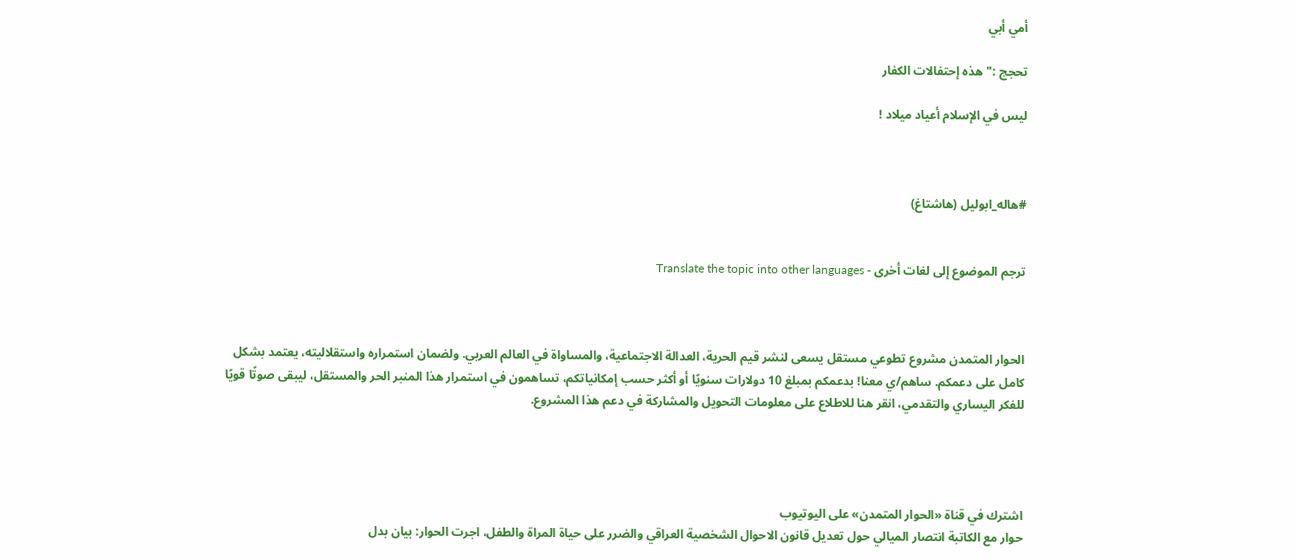أمي أبي

تحجج :"هذه إحتفالات الكفار

ليس في الإسلام أعياد ميلاد !



#هاله_ابوليل (هاشتاغ)


ترجم الموضوع إلى لغات أخرى - Translate the topic into other languages



الحوار المتمدن مشروع تطوعي مستقل يسعى لنشر قيم الحرية، العدالة الاجتماعية، والمساواة في العالم العربي. ولضمان استمراره واستقلاليته، يعتمد بشكل كامل على دعمكم. ساهم/ي معنا! بدعمكم بمبلغ 10 دولارات سنويًا أو أكثر حسب إمكانياتكم، تساهمون في استمرار هذا المنبر الحر والمستقل، ليبقى صوتًا قويًا للفكر اليساري والتقدمي، انقر هنا للاطلاع على معلومات التحويل والمشاركة في دعم هذا المشروع.




اشترك في قناة «الحوار المتمدن» على اليوتيوب
حوار مع الكاتبة انتصار الميالي حول تعديل قانون الاحوال الشخصية العراقي والضرر على حياة المراة والطفل، اجرت الحوار: بيان بدل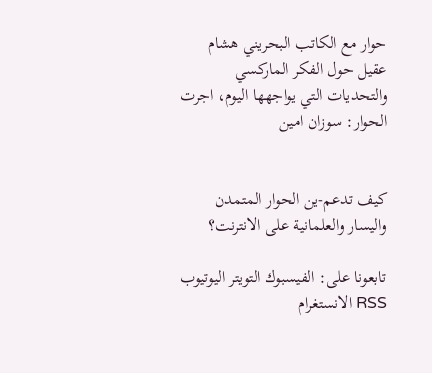حوار مع الكاتب البحريني هشام عقيل حول الفكر الماركسي والتحديات التي يواجهها اليوم، اجرت الحوار: سوزان امين


كيف تدعم-ين الحوار المتمدن واليسار والعلمانية على الانترنت؟

تابعونا على: الفيسبوك التويتر اليوتيوب RSS الانستغرام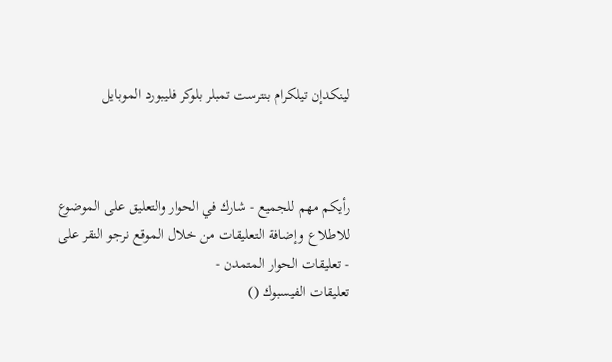لينكدإن تيلكرام بنترست تمبلر بلوكر فليبورد الموبايل



رأيكم مهم للجميع - شارك في الحوار والتعليق على الموضوع
للاطلاع وإضافة التعليقات من خلال الموقع نرجو النقر على - تعليقات الحوار المتمدن -
تعليقات الفيسبوك ()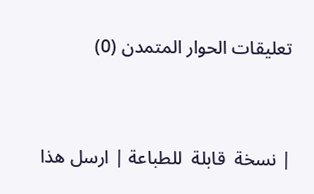تعليقات الحوار المتمدن (0)


| نسخة  قابلة  للطباعة | ارسل هذا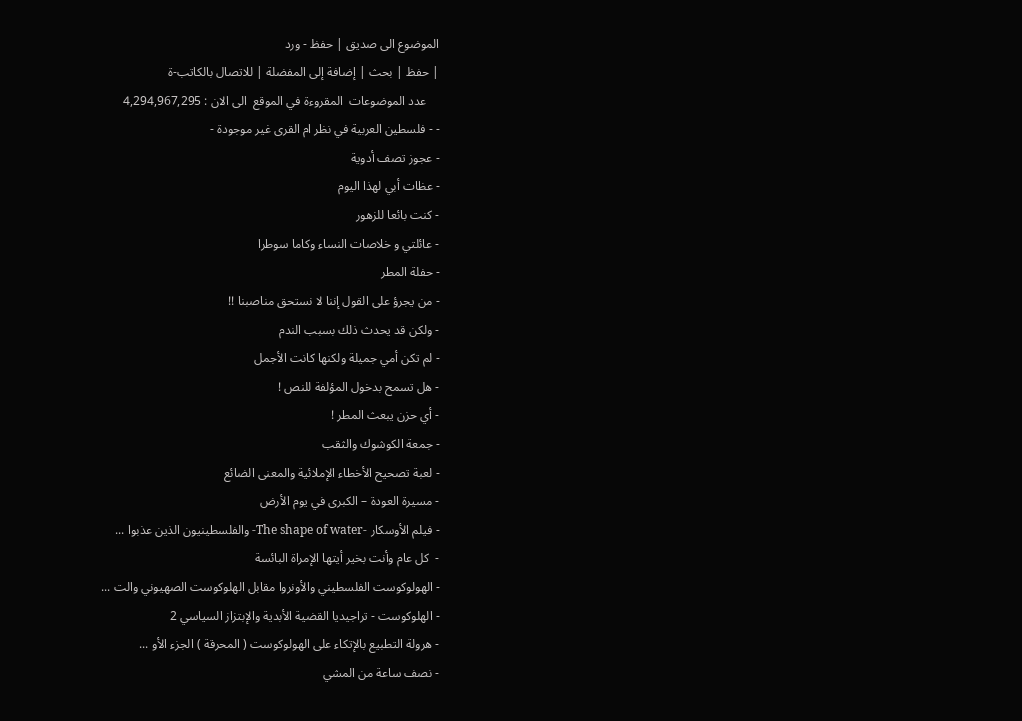الموضوع الى صديق | حفظ - ورد
| حفظ | بحث | إضافة إلى المفضلة | للاتصال بالكاتب-ة
    عدد الموضوعات  المقروءة في الموقع  الى الان : 4,294,967,295
- - فلسطين العربية في نظر ام القرى غير موجودة -
- عجوز تصف أدوية
- عظات أبي لهذا اليوم
- كنت بائعا للزهور
- عائلتي و خلاصات النساء وكاما سوطرا
- حفلة المطر
- من يجرؤ على القول إننا لا نستحق مناصبنا !!
- ولكن قد يحدث ذلك بسبب الندم
- لم تكن أمي جميلة ولكنها كانت الأجمل
- هل تسمح بدخول المؤلفة للنص !
- أي حزن يبعث المطر !
- جمعة الكوشوك والثقب
- لعبة تصحيح الأخطاء الإملائية والمعنى الضائع
- مسيرة العودة – الكبرى في يوم الأرض
- فيلم الأوسكار -The shape of water- والفلسطينيون الذين عذبوا ...
-  كل عام وأنت بخير أيتها الإمراة البائسة
- الهولوكوست الفلسطيني والأونروا مقابل الهلوكوست الصهيوني والت ...
- الهلوكوست - تراجيديا القضية الأبدية والإبتزاز السياسي 2
- هرولة التطبيع بالإتكاء على الهولوكوست ( المحرقة ) الجزء الأو ...
- نصف ساعة من المشي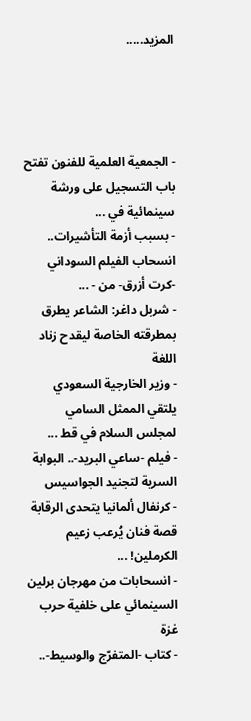المزيد.....




- الجمعية العلمية للفنون تفتح باب التسجيل على ورشة سينمائية في ...
- بسبب أزمة التأشيرات.. انسحاب الفيلم السوداني -كرت أزرق- من - ...
- شربل داغر: الشاعر يطرق بمطرقته الخاصة ليقدح زناد اللغة
- وزير الخارجية السعودي يلتقي الممثل السامي لمجلس السلام في قط ...
- فيلم -ساعي البريد-.. البوابة السرية لتجنيد الجواسيس
- كرنفال ألمانيا يتحدى الرقابة قصة فنان يُرعب زعيم الكرملين! ...
- انسحابات من مهرجان برلين السينمائي على خلفية حرب غزة
- كتاب -المتفرّج والوسيط-..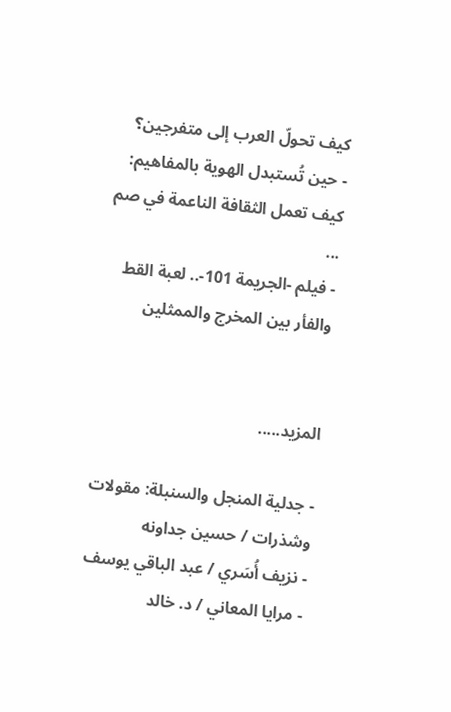كيف تحولّ العرب إلى متفرجين؟
- حين تُستبدل الهوية بالمفاهيم: كيف تعمل الثقافة الناعمة في صم ...
- فيلم -الجريمة 101-.. لعبة القط والفأر بين المخرج والممثلين


المزيد.....

- جدلية المنجل والسنبلة: مقولات وشذرات / حسين جداونه
- نزيف أُسَري / عبد الباقي يوسف
- مرايا المعاني / د. خالد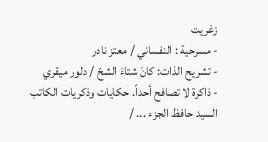زغريت
- مسرحية : النفساني / معتز نادر
- تشريح الذات: كانَ شتاءَ الشحّ / دلور ميقري
- ذاكرة لا تصافح أحداً. حكايات وذكريات الكاتب السيد حافظ الجزء ... /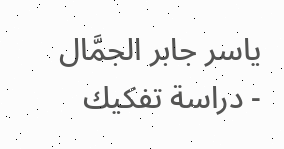ياسر جابر الجمَّال
- دراسة تفكيك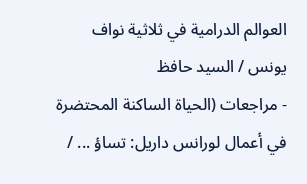العوالم الدرامية في ثلاثية نواف يونس / السيد حافظ
- مراجعات (الحياة الساكنة المحتضرة في أعمال لورانس داريل: تساؤ ... /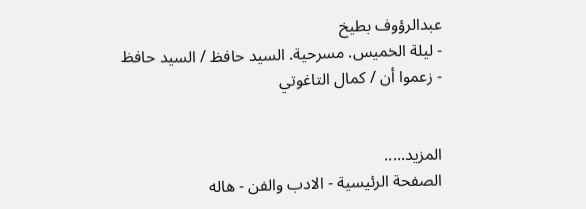عبدالرؤوف بطيخ
- ليلة الخميس. مسرحية. السيد حافظ / السيد حافظ
- زعموا أن / كمال التاغوتي


المزيد.....
الصفحة الرئيسية - الادب والفن - هاله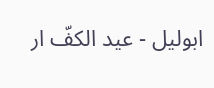ابوليل - عيد الكفّ ار